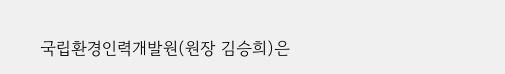국립환경인력개발원(원장 김승희)은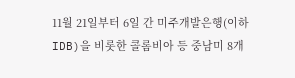11월 21일부터 6일 간 미주개발은행(이하 IDB)을 비롯한 콜롬비아 등 중남미 8개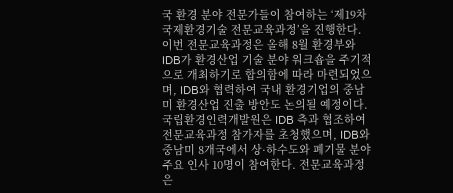국 환경 분야 전문가들이 참여하는 ‘제19차 국제환경기술 전문교육과정’을 진행한다.
이번 전문교육과정은 올해 8월 환경부와 IDB가 환경산업 기술 분야 워크숍을 주기적으로 개최하기로 합의함에 따라 마련되었으며, IDB와 협력하여 국내 환경기업의 중남미 환경산업 진출 방안도 논의될 예정이다. 국립환경인력개발원은 IDB 측과 협조하여 전문교육과정 참가자를 초청했으며, IDB와 중남미 8개국에서 상·하수도와 폐기물 분야 주요 인사 10명이 참여한다. 전문교육과정은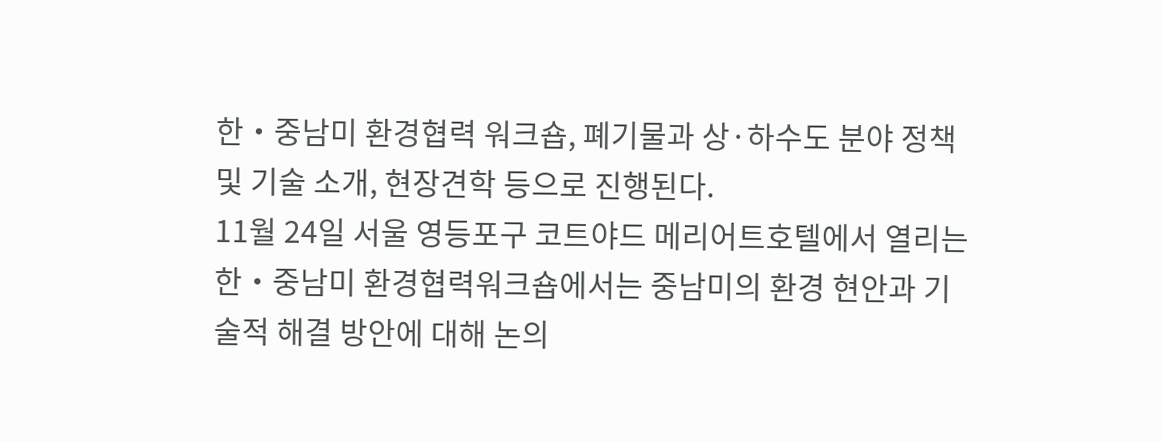한‧중남미 환경협력 워크숍, 폐기물과 상·하수도 분야 정책 및 기술 소개, 현장견학 등으로 진행된다.
11월 24일 서울 영등포구 코트야드 메리어트호텔에서 열리는 한‧중남미 환경협력워크숍에서는 중남미의 환경 현안과 기술적 해결 방안에 대해 논의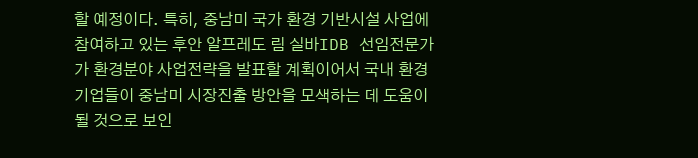할 예정이다. 특히, 중남미 국가 환경 기반시설 사업에 참여하고 있는 후안 알프레도 림 실바IDB 선임전문가가 환경분야 사업전략을 발표할 계획이어서 국내 환경기업들이 중남미 시장진출 방안을 모색하는 데 도움이 될 것으로 보인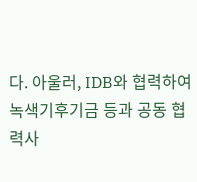다. 아울러, IDB와 협력하여 녹색기후기금 등과 공동 협력사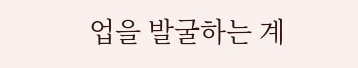업을 발굴하는 계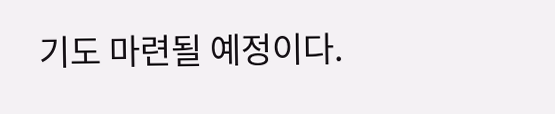기도 마련될 예정이다.